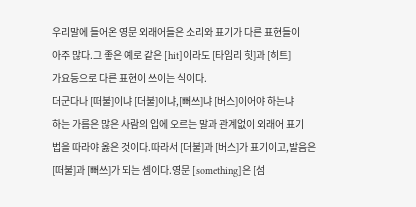우리말에 들어온 영문 외래어들은 소리와 표기가 다른 표현들이
아주 많다.그 좋은 예로 같은 [hit]이라도 [타임리 힛]과 [히트]
가요등으로 다른 표현이 쓰이는 식이다.
더군다나 [떠불]이냐 [더불]이냐,[뻐쓰]냐 [버스]이어야 하는냐
하는 가름은 많은 사람의 입에 오르는 말과 관계없이 외래어 표기
법을 따라야 옳은 것이다.따라서 [더불]과 [버스]가 표기이고,발음은
[떠불]과 [뻐쓰]가 되는 셈이다.영문 [something]은 [섬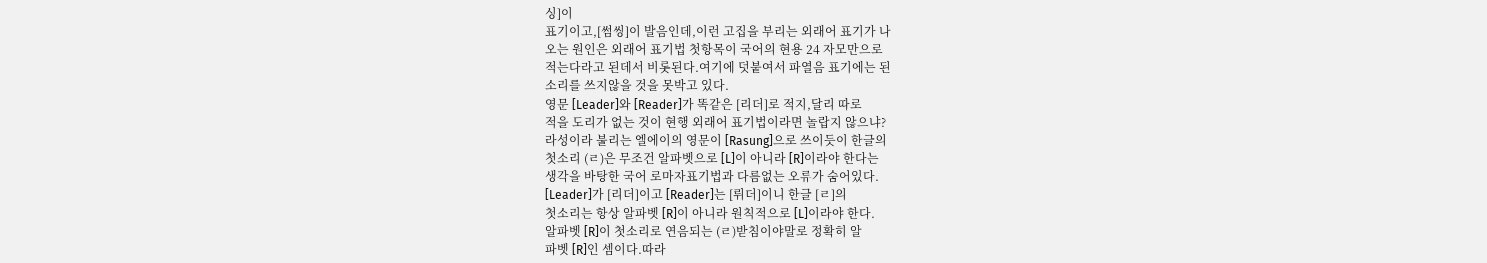싱]이
표기이고,[썸씽]이 발음인데,이런 고집을 부리는 외래어 표기가 나
오는 원인은 외래어 표기법 첫항목이 국어의 현용 24 자모만으로
적는다라고 된데서 비롯된다.여기에 덧붙여서 파열음 표기에는 된
소리를 쓰지않을 것을 못박고 있다.
영문 [Leader]와 [Reader]가 똑같은 [리더]로 적지,달리 따로
적을 도리가 없는 것이 현행 외래어 표기법이라면 놀랍지 않으냐?
라성이라 불리는 엘에이의 영문이 [Rasung]으로 쓰이듯이 한글의
첫소리 (ㄹ)은 무조건 알파벳으로 [L]이 아니라 [R]이라야 한다는
생각을 바탕한 국어 로마자표기법과 다름없는 오류가 숨어있다.
[Leader]가 [리더]이고 [Reader]는 [뤼더]이니 한글 [ㄹ]의
첫소리는 항상 알파벳 [R]이 아니라 원칙적으로 [L]이라야 한다.
알파벳 [R]이 첫소리로 연음되는 (ㄹ)받침이야말로 정확히 알
파벳 [R]인 셈이다.따라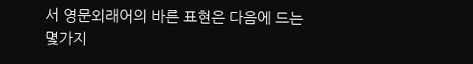서 영문외래어의 바른 표현은 다음에 드는
몇가지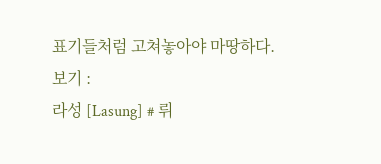표기들처럼 고쳐놓아야 마땅하다.
보기 :
라성 [Lasung] # 뤼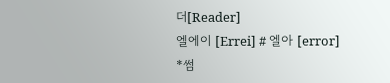더[Reader]
엘에이 [Errei] # 엘아 [error]
*썸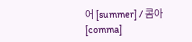어 [summer] / 콤아 [comma]